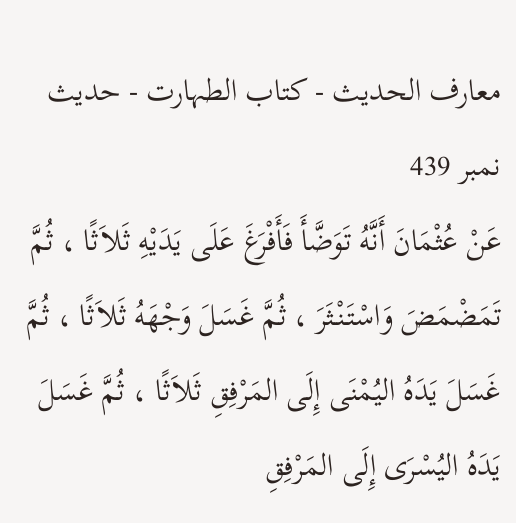معارف الحدیث - کتاب الطہارت - حدیث نمبر 439
عَنْ عُثْمَانَ أَنَّهُ تَوَضَّأَ فَأَفْرَغَ عَلَى يَدَيْهِ ثَلاَثًا ، ثُمَّ تَمَضْمَضَ وَاسْتَنْثَرَ ، ثُمَّ غَسَلَ وَجْهَهُ ثَلاَثًا ، ثُمَّ غَسَلَ يَدَهُ اليُمْنَى إِلَى المَرْفِقِ ثَلاَثًا ، ثُمَّ غَسَلَ يَدَهُ اليُسْرَى إِلَى المَرْفِقِ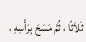ثَلاَثًا ، ثُمَّ مَسَحَ بِرَأْسِهِ ،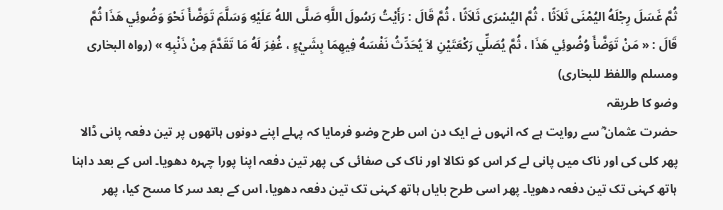ثُمَّ غَسَلَ رِجْلَهُ اليُمْنَى ثَلاَثًا ، ثُمَّ اليُسْرَى ثَلاَثًا ، ثُمَّ قَالَ : رَأَيْتُ رَسُولَ اللَّهِ صَلَّى اللهُ عَلَيْهِ وَسَلَّمَ تَوَضَّأَ نَحْوَ وَضُوئِي هَذَا ثُمَّ قَالَ : « مَنْ تَوَضَّأَ وُضُوئِي هَذَا ، ثُمَّ يُصَلِّي رَكْعَتَيْنِ لاَ يُحَدِّثُ نَفْسَهُ فِيهِمَا بِشَيْءٍ ، غُفِرَ لَهُ مَا تَقَدَّمَ مِنْ ذَنْبِهِ » (رواه البخارى ومسلم واللفظ للبخارى)
وضو کا طریقہ
حضرت عثمان ؓ سے روایت ہے کہ انہوں نے ایک دن اس طرح وضو فرمایا کہ پہلے اپنے دونوں ہاتھوں پر تین دفعہ پانی ڈالا پھر کلی کی اور ناک میں پانی لے کر اس کو نکالا اور ناک کی صفائی کی پھر تین دفعہ اپنا پورا چہرہ دھویا۔ اس کے بعد داہنا ہاتھ کہنی تک تین دفعہ دھویا۔ پھر اسی طرح بایاں ہاتھ کہنی تک تین دفعہ دھویا، اس کے بعد سر کا مسح کیا، پھر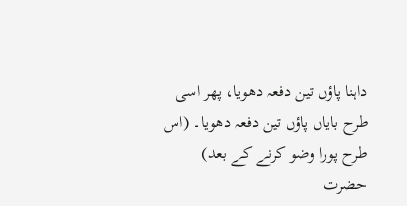داہنا پاؤں تین دفعہ دھویا، پھر اسی طرح بایاں پاؤں تین دفعہ دھویا۔ (اس طرح پورا وضو کرنے کے بعد) حضرت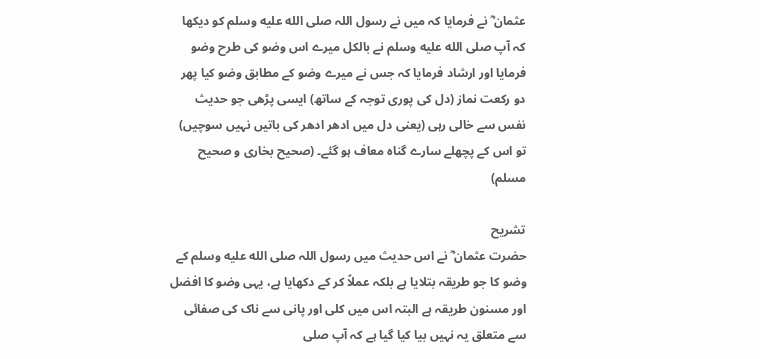عثمان ؓ نے فرمایا کہ میں نے رسول اللہ صلى الله عليه وسلم کو دیکھا کہ آپ صلى الله عليه وسلم نے بالکل میرے اس وضو کی طرح وضو فرمایا اور ارشاد فرمایا کہ جس نے میرے وضو کے مطابق وضو کیا پھر دو رکعت نماز (دل کی پوری توجہ کے ساتھ) ایسی پڑھی جو حدیث نفس سے خالی رہی (یعنی دل میں ادھر ادھر کی باتیں نہیں سوچیں) تو اس کے پچھلے سارے گناہ معاف ہو گئے۔ (صحیح بخاری و صحیح مسلم)

تشریح
حضرت عثمان ؓ نے اس حدیث میں رسول اللہ صلى الله عليه وسلم کے وضو کا جو طریقہ بتلایا ہے بلکہ عملاً کر کے دکھایا ہے، یہی وضو کا افضل اور مسنون طریقہ ہے البتہ اس میں کلی اور پانی سے ناک کی صفائی سے متعلق یہ نہیں بیا کیا گیا ہے کہ آپ صلى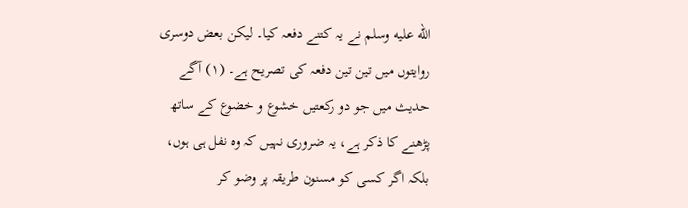الله عليه وسلم نے یہ کتنے دفعہ کیا۔ لیکن بعض دوسری روایتوں میں تین تین دفعہ کی تصریح ہے۔ (۱) آگے حدیث میں جو دو رکعتیں خشوع و خضوع کے ساتھ پڑھنے کا ذکر ہے، یہ ضروری نہیں کہ وہ نفل ہی ہوں، بلکہ اگر کسی کو مسنون طریقہ پر وضو کر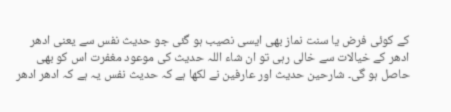کے کوئی فرض یا سنت نماز بھی ایسی نصیب ہو گئی جو حدیث نفس سے یعنی ادھر ادھر کے خیالات سے خالی رہی تو ان شاء اللہ حدیث کی موعود مغفرت اس کو بھی حاصل ہو گی۔ شارحین حدیث اور عارفین نے لکھا ہے کہ حدیث نفس یہ ہے کہ ادھر ادھر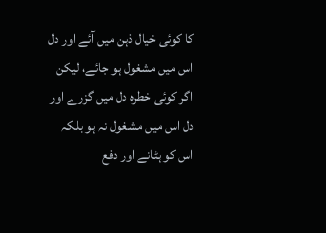کا کوئی خیال ذہن میں آئے اور دل اس میں مشغول ہو جائے، لیکن اگر کوئی خطرہ دل میں گزرے اور دل اس میں مشغول نہ ہو بلکہ اس کو ہٹانے اور دفع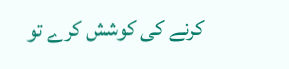کرنے کی کوشش کرے تو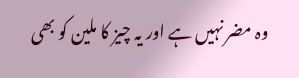وہ مضر نہیں ہے اور یہ چیز کا ملین کو بھی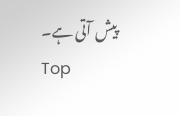پیش آتی ہے۔
Top